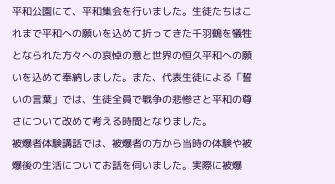平和公園にて、平和集会を行いました。生徒たちはこれまで平和への願いを込めて折ってきた千羽鶴を犠牲となられた方々への哀悼の意と世界の恒久平和への願いを込めて奉納しました。また、代表生徒による「誓いの言葉」では、生徒全員で戦争の悲惨さと平和の尊さについて改めて考える時間となりました。
被爆者体験講話では、被爆者の方から当時の体験や被爆後の生活についてお話を伺いました。実際に被爆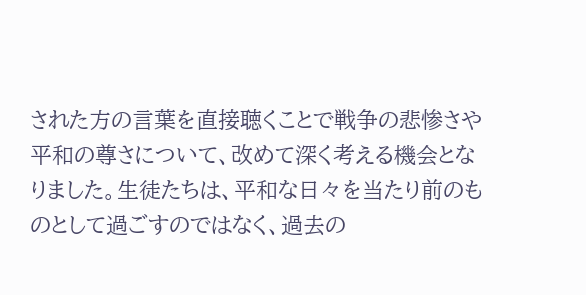された方の言葉を直接聴くことで戦争の悲惨さや平和の尊さについて、改めて深く考える機会となりました。生徒たちは、平和な日々を当たり前のものとして過ごすのではなく、過去の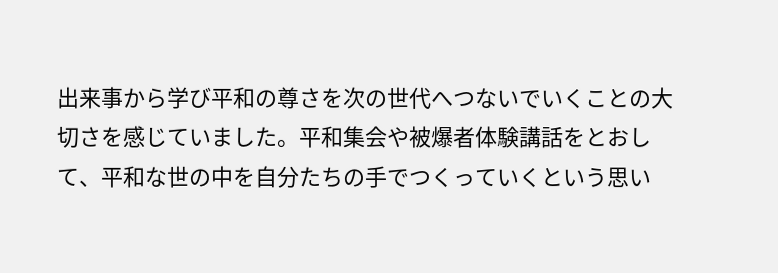出来事から学び平和の尊さを次の世代へつないでいくことの大切さを感じていました。平和集会や被爆者体験講話をとおして、平和な世の中を自分たちの手でつくっていくという思い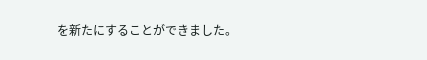を新たにすることができました。